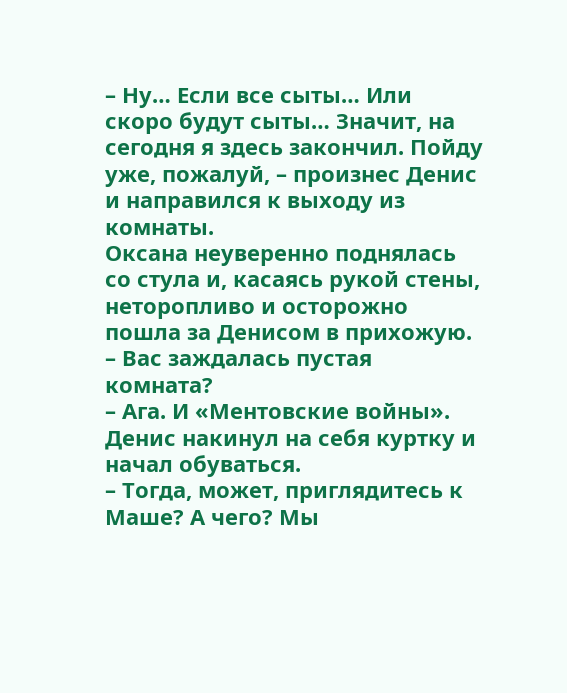– Ну… Если все сыты… Или скоро будут сыты… Значит, на сегодня я здесь закончил. Пойду уже, пожалуй, – произнес Денис и направился к выходу из комнаты.
Оксана неуверенно поднялась со стула и, касаясь рукой стены, неторопливо и осторожно пошла за Денисом в прихожую.
– Вас заждалась пустая комната?
– Ага. И «Ментовские войны».
Денис накинул на себя куртку и начал обуваться.
– Тогда, может, приглядитесь к Маше? А чего? Мы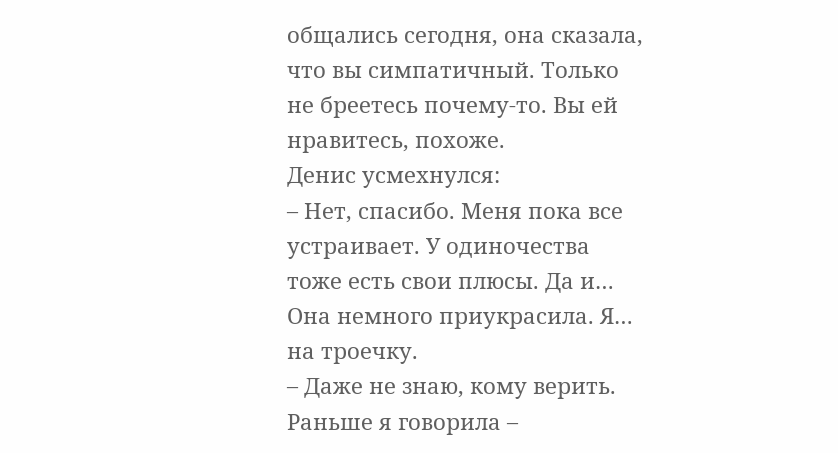общались сегодня, она сказала, что вы симпатичный. Только не бреетесь почему-то. Вы ей нравитесь, похоже.
Денис усмехнулся:
– Нет, спасибо. Меня пока все устраивает. У одиночества тоже есть свои плюсы. Да и… Она немного приукрасила. Я… на троечку.
– Даже не знаю, кому верить. Раньше я говорила –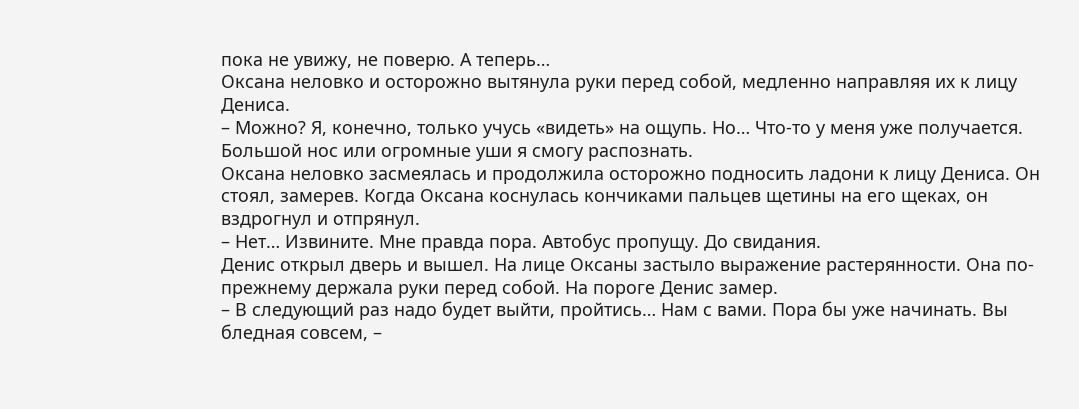пока не увижу, не поверю. А теперь…
Оксана неловко и осторожно вытянула руки перед собой, медленно направляя их к лицу Дениса.
– Можно? Я, конечно, только учусь «видеть» на ощупь. Но… Что-то у меня уже получается. Большой нос или огромные уши я смогу распознать.
Оксана неловко засмеялась и продолжила осторожно подносить ладони к лицу Дениса. Он стоял, замерев. Когда Оксана коснулась кончиками пальцев щетины на его щеках, он вздрогнул и отпрянул.
– Нет… Извините. Мне правда пора. Автобус пропущу. До свидания.
Денис открыл дверь и вышел. На лице Оксаны застыло выражение растерянности. Она по-прежнему держала руки перед собой. На пороге Денис замер.
– В следующий раз надо будет выйти, пройтись… Нам с вами. Пора бы уже начинать. Вы бледная совсем, –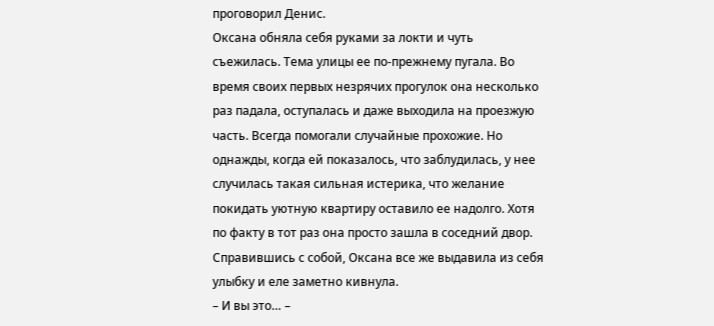проговорил Денис.
Оксана обняла себя руками за локти и чуть съежилась. Тема улицы ее по-прежнему пугала. Во время своих первых незрячих прогулок она несколько раз падала, оступалась и даже выходила на проезжую часть. Всегда помогали случайные прохожие. Но однажды, когда ей показалось, что заблудилась, у нее случилась такая сильная истерика, что желание покидать уютную квартиру оставило ее надолго. Хотя по факту в тот раз она просто зашла в соседний двор.
Справившись с собой, Оксана все же выдавила из себя улыбку и еле заметно кивнула.
– И вы это… –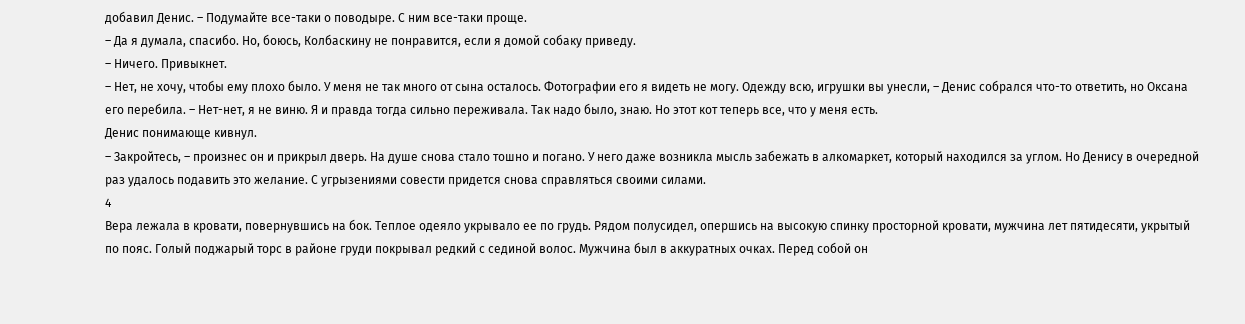добавил Денис. – Подумайте все-таки о поводыре. С ним все-таки проще.
– Да я думала, спасибо. Но, боюсь, Колбаскину не понравится, если я домой собаку приведу.
– Ничего. Привыкнет.
– Нет, не хочу, чтобы ему плохо было. У меня не так много от сына осталось. Фотографии его я видеть не могу. Одежду всю, игрушки вы унесли, – Денис собрался что-то ответить, но Оксана его перебила. – Нет-нет, я не виню. Я и правда тогда сильно переживала. Так надо было, знаю. Но этот кот теперь все, что у меня есть.
Денис понимающе кивнул.
– Закройтесь, – произнес он и прикрыл дверь. На душе снова стало тошно и погано. У него даже возникла мысль забежать в алкомаркет, который находился за углом. Но Денису в очередной раз удалось подавить это желание. С угрызениями совести придется снова справляться своими силами.
4
Вера лежала в кровати, повернувшись на бок. Теплое одеяло укрывало ее по грудь. Рядом полусидел, опершись на высокую спинку просторной кровати, мужчина лет пятидесяти, укрытый по пояс. Голый поджарый торс в районе груди покрывал редкий с сединой волос. Мужчина был в аккуратных очках. Перед собой он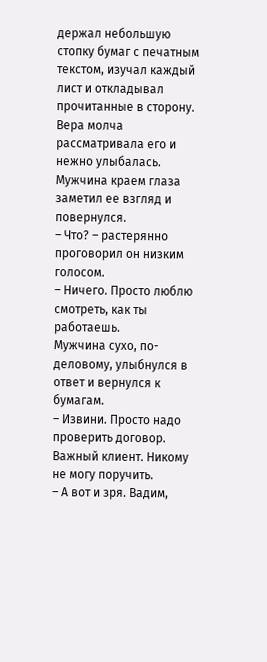держал небольшую стопку бумаг с печатным текстом, изучал каждый лист и откладывал прочитанные в сторону.
Вера молча рассматривала его и нежно улыбалась. Мужчина краем глаза заметил ее взгляд и повернулся.
– Что? – растерянно проговорил он низким голосом.
– Ничего. Просто люблю смотреть, как ты работаешь.
Мужчина сухо, по-деловому, улыбнулся в ответ и вернулся к бумагам.
– Извини. Просто надо проверить договор. Важный клиент. Никому не могу поручить.
– А вот и зря. Вадим,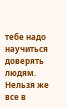тебе надо научиться доверять людям. Нельзя же все в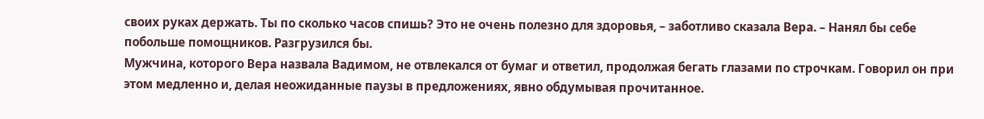своих руках держать. Ты по сколько часов спишь? Это не очень полезно для здоровья, – заботливо сказала Вера. – Нанял бы себе побольше помощников. Разгрузился бы.
Мужчина, которого Вера назвала Вадимом, не отвлекался от бумаг и ответил, продолжая бегать глазами по строчкам. Говорил он при этом медленно и, делая неожиданные паузы в предложениях, явно обдумывая прочитанное.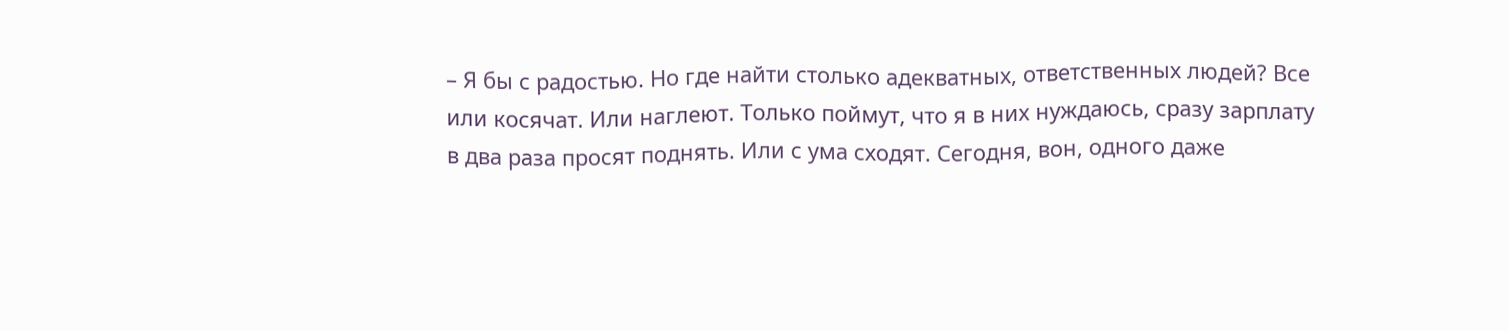– Я бы с радостью. Но где найти столько адекватных, ответственных людей? Все или косячат. Или наглеют. Только поймут, что я в них нуждаюсь, сразу зарплату в два раза просят поднять. Или с ума сходят. Сегодня, вон, одного даже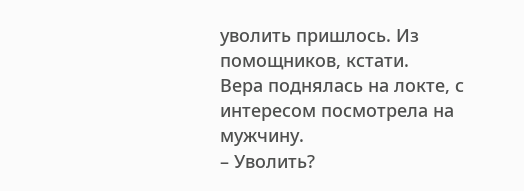уволить пришлось. Из помощников, кстати.
Вера поднялась на локте, с интересом посмотрела на мужчину.
– Уволить?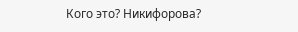Кого это? Никифорова?